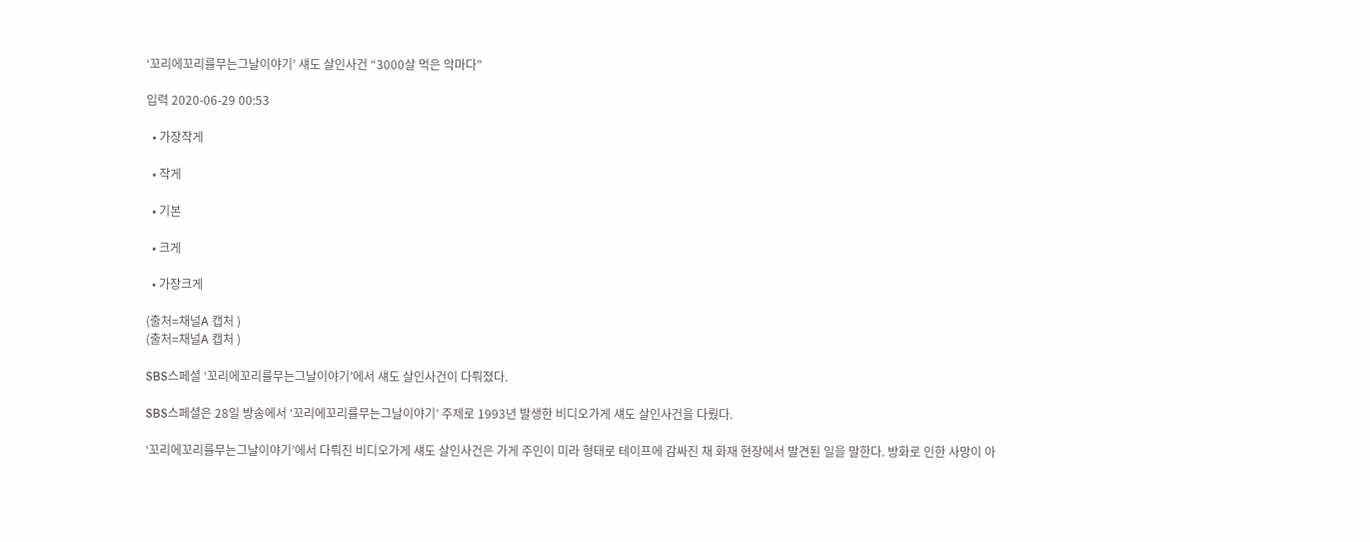‘꼬리에꼬리를무는그날이야기’ 섀도 살인사건 “3000살 먹은 악마다”

입력 2020-06-29 00:53

  • 가장작게

  • 작게

  • 기본

  • 크게

  • 가장크게

(출처=채널A 캡처 )
(출처=채널A 캡처 )

SBS스페셜 ‘꼬리에꼬리를무는그날이야기’에서 섀도 살인사건이 다뤄졌다.

SBS스페셜은 28일 방송에서 ‘꼬리에꼬리를무는그날이야기’ 주제로 1993년 발생한 비디오가게 섀도 살인사건을 다뤘다.

‘꼬리에꼬리를무는그날이야기’에서 다뤄진 비디오가게 섀도 살인사건은 가게 주인이 미라 형태로 테이프에 감싸진 채 화재 현장에서 발견된 일을 말한다. 방화로 인한 사망이 아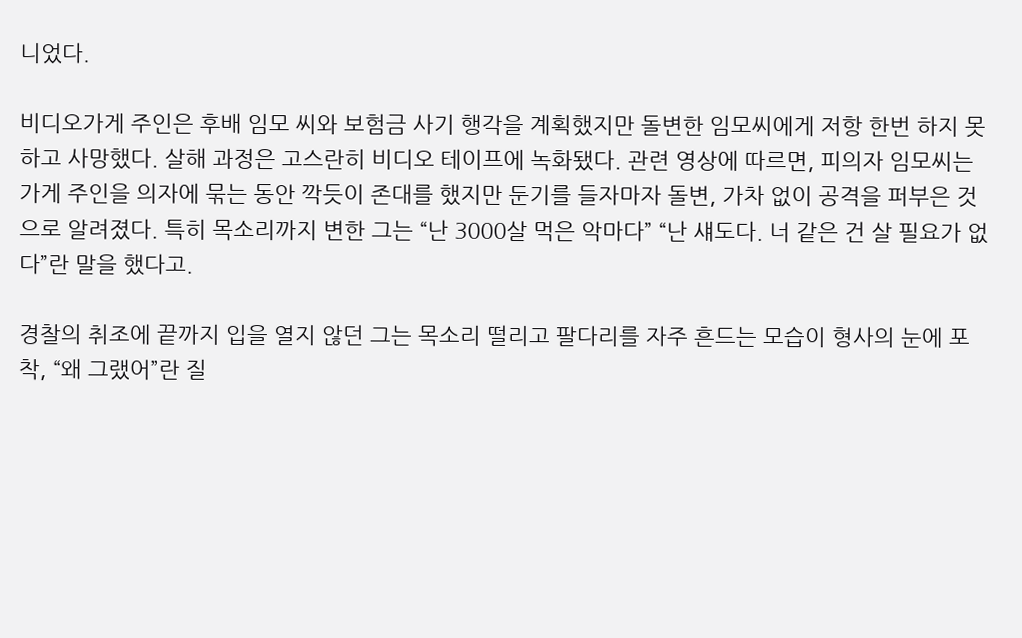니었다.

비디오가게 주인은 후배 임모 씨와 보험금 사기 행각을 계획했지만 돌변한 임모씨에게 저항 한번 하지 못하고 사망했다. 살해 과정은 고스란히 비디오 테이프에 녹화됐다. 관련 영상에 따르면, 피의자 임모씨는 가게 주인을 의자에 묶는 동안 깍듯이 존대를 했지만 둔기를 들자마자 돌변, 가차 없이 공격을 퍼부은 것으로 알려졌다. 특히 목소리까지 변한 그는 “난 3000살 먹은 악마다” “난 섀도다. 너 같은 건 살 필요가 없다”란 말을 했다고.

경찰의 취조에 끝까지 입을 열지 않던 그는 목소리 떨리고 팔다리를 자주 흔드는 모습이 형사의 눈에 포착, “왜 그랬어”란 질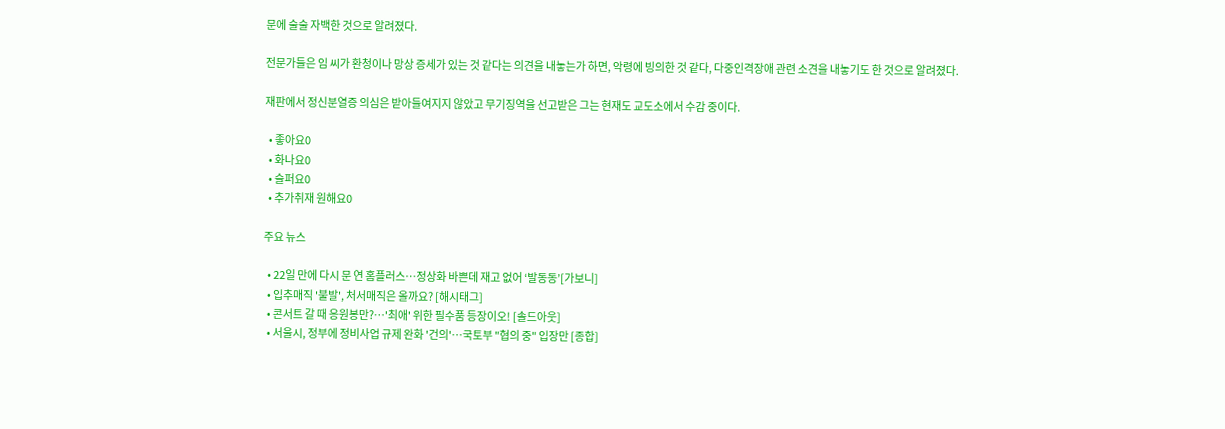문에 술술 자백한 것으로 알려졌다.

전문가들은 임 씨가 환청이나 망상 증세가 있는 것 같다는 의견을 내놓는가 하면, 악령에 빙의한 것 같다, 다중인격장애 관련 소견을 내놓기도 한 것으로 알려졌다.

재판에서 정신분열증 의심은 받아들여지지 않았고 무기징역을 선고받은 그는 현재도 교도소에서 수감 중이다.

  • 좋아요0
  • 화나요0
  • 슬퍼요0
  • 추가취재 원해요0

주요 뉴스

  • 22일 만에 다시 문 연 홈플러스…정상화 바쁜데 재고 없어 ‘발동동’[가보니]
  • 입추매직 '불발', 처서매직은 올까요? [해시태그]
  • 콘서트 갈 때 응원봉만?⋯'최애' 위한 필수품 등장이오! [솔드아웃]
  • 서울시, 정부에 정비사업 규제 완화 '건의'⋯국토부 "협의 중" 입장만 [종합]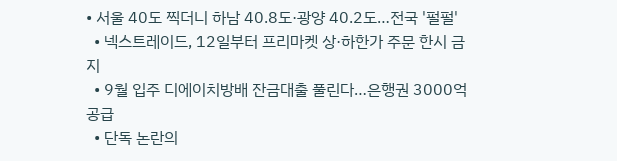• 서울 40도 찍더니 하남 40.8도·광양 40.2도…전국 '펄펄'
  • 넥스트레이드, 12일부터 프리마켓 상·하한가 주문 한시 금지
  • 9월 입주 디에이치방배 잔금대출 풀린다…은행권 3000억 공급
  • 단독 논란의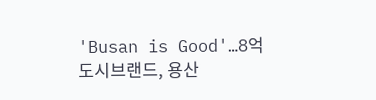'Busan is Good'…8억 도시브랜드, 용산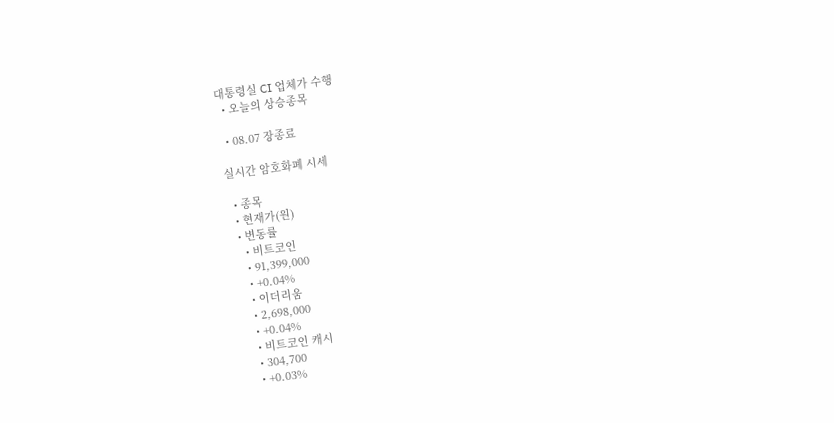대통령실 CI 업체가 수행
  • 오늘의 상승종목

  • 08.07 장종료

실시간 암호화폐 시세

  • 종목
  • 현재가(원)
  • 변동률
    • 비트코인
    • 91,399,000
    • +0.04%
    • 이더리움
    • 2,698,000
    • +0.04%
    • 비트코인 캐시
    • 304,700
    • +0.03%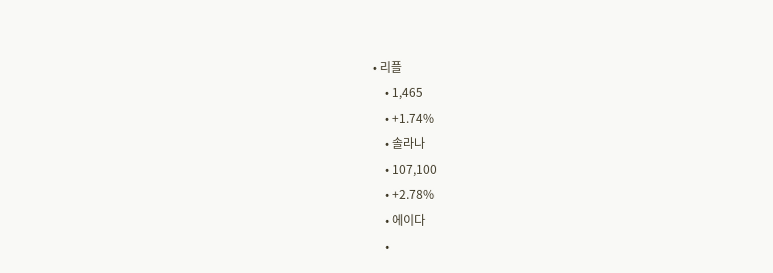• 리플
    • 1,465
    • +1.74%
    • 솔라나
    • 107,100
    • +2.78%
    • 에이다
    •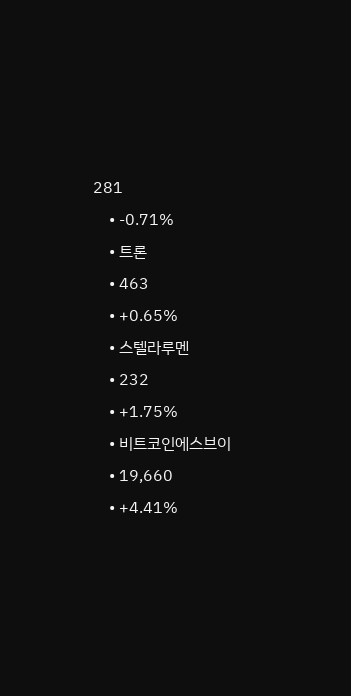281
    • -0.71%
    • 트론
    • 463
    • +0.65%
    • 스텔라루멘
    • 232
    • +1.75%
    • 비트코인에스브이
    • 19,660
    • +4.41%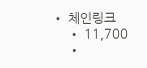• 체인링크
    • 11,700
    •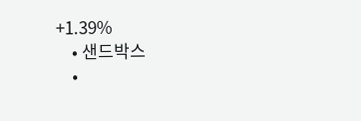+1.39%
    • 샌드박스
    •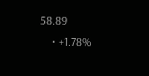58.89
    • +1.78%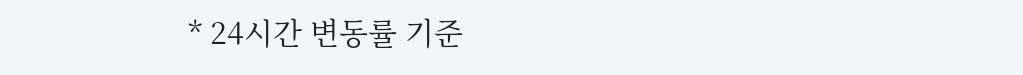* 24시간 변동률 기준